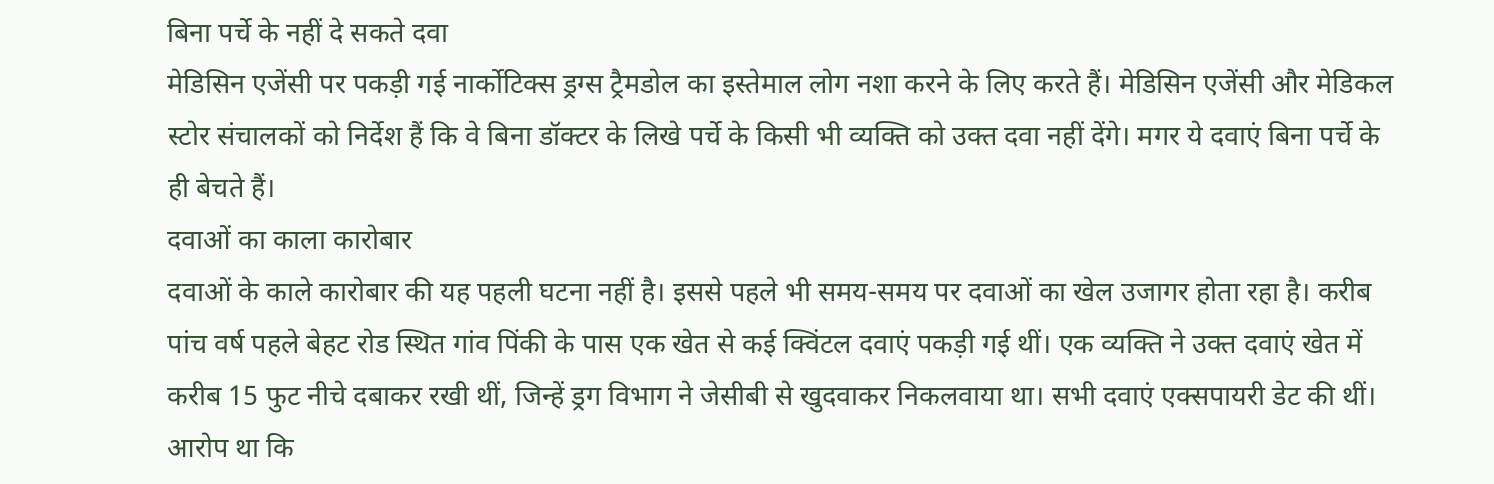बिना पर्चे के नहीं दे सकते दवा
मेडिसिन एजेंसी पर पकड़ी गई नार्कोटिक्स ड्रग्स ट्रैमडोल का इस्तेमाल लोग नशा करने के लिए करते हैं। मेडिसिन एजेंसी और मेडिकल स्टोर संचालकों को निर्देश हैं कि वे बिना डॉक्टर के लिखे पर्चे के किसी भी व्यक्ति को उक्त दवा नहीं देंगे। मगर ये दवाएं बिना पर्चे के ही बेचते हैं।
दवाओं का काला कारोबार
दवाओं के काले कारोबार की यह पहली घटना नहीं है। इससे पहले भी समय-समय पर दवाओं का खेल उजागर होता रहा है। करीब पांच वर्ष पहले बेहट रोड स्थित गांव पिंकी के पास एक खेत से कई क्विंटल दवाएं पकड़ी गई थीं। एक व्यक्ति ने उक्त दवाएं खेत में करीब 15 फुट नीचे दबाकर रखी थीं, जिन्हें ड्रग विभाग ने जेसीबी से खुदवाकर निकलवाया था। सभी दवाएं एक्सपायरी डेट की थीं। आरोप था कि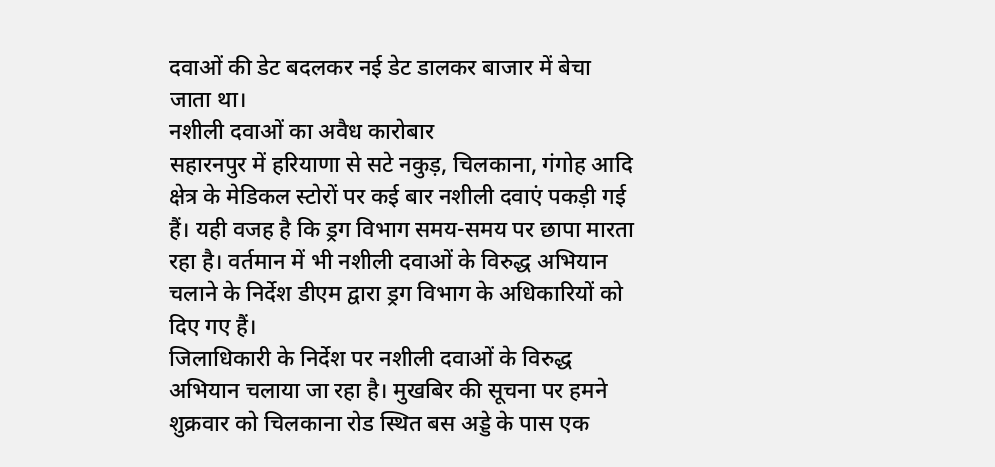दवाओं की डेट बदलकर नई डेट डालकर बाजार में बेचा जाता था।
नशीली दवाओं का अवैध कारोबार
सहारनपुर में हरियाणा से सटे नकुड़, चिलकाना, गंगोह आदि क्षेत्र के मेडिकल स्टोरों पर कई बार नशीली दवाएं पकड़ी गई हैं। यही वजह है कि ड्रग विभाग समय-समय पर छापा मारता रहा है। वर्तमान में भी नशीली दवाओं के विरुद्ध अभियान चलाने के निर्देश डीएम द्वारा ड्रग विभाग के अधिकारियों को दिए गए हैं।
जिलाधिकारी के निर्देश पर नशीली दवाओं के विरुद्ध अभियान चलाया जा रहा है। मुखबिर की सूचना पर हमने शुक्रवार को चिलकाना रोड स्थित बस अड्डे के पास एक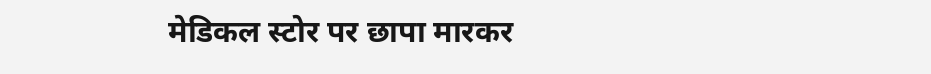मेडिकल स्टोर पर छापा मारकर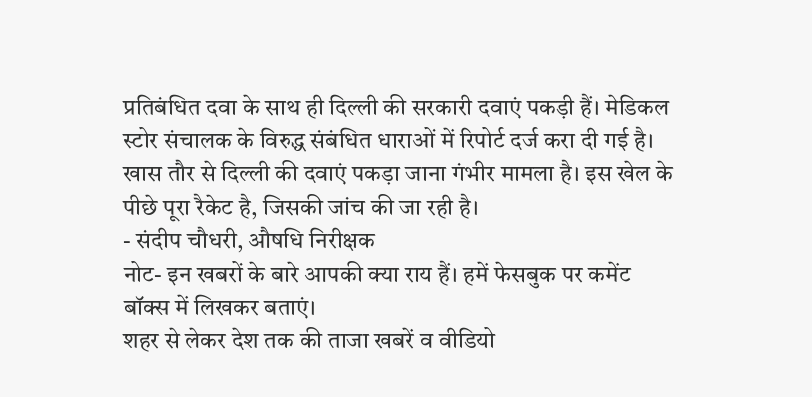प्रतिबंधित दवा के साथ ही दिल्ली की सरकारी दवाएं पकड़ी हैं। मेडिकल स्टोर संचालक के विरुद्ध संबंधित धाराओं में रिपोर्ट दर्ज करा दी गई है। खास तौर से दिल्ली की दवाएं पकड़ा जाना गंभीर मामला है। इस खेल के पीछे पूरा रैकेट है, जिसकी जांच की जा रही है।
- संदीप चौधरी, औषधि निरीक्षक
नोट- इन खबरों के बारे आपकी क्या राय हैं। हमें फेसबुक पर कमेंट बॉक्स में लिखकर बताएं।
शहर से लेकर देश तक की ताजा खबरें व वीडियो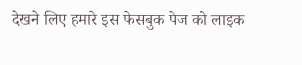देखने लिए हमारे इस फेसबुक पेज को लाइक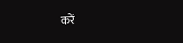करें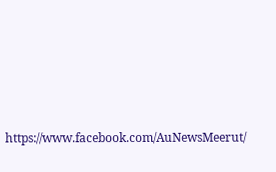https://www.facebook.com/AuNewsMeerut/